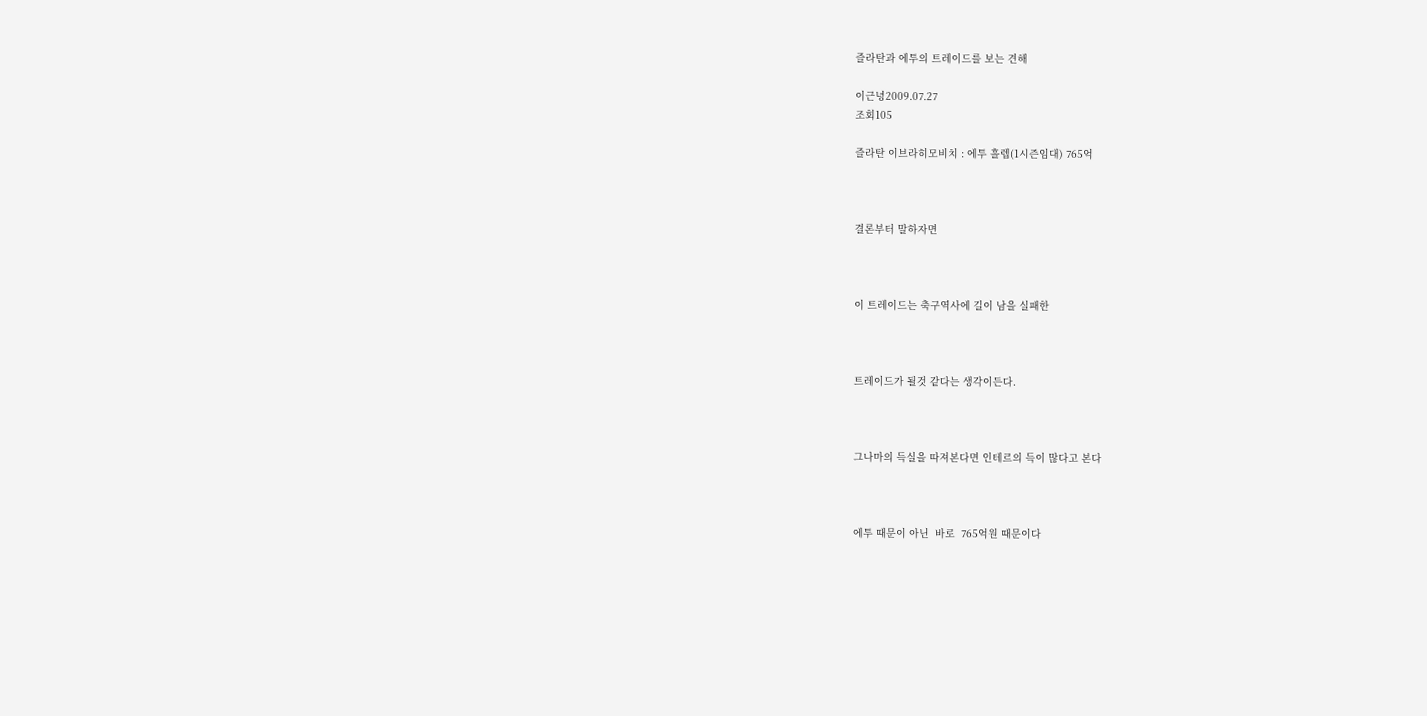즐라탄과 에투의 트레이드를 보는 견해

이근녕2009.07.27
조회105

즐라탄 이브라히모비치 : 에투 흘렙(1시즌임대) 765억



결론부터 말하자면



이 트레이드는 축구역사에 길이 남을 실패한



트레이드가 될것 같다는 생각이든다.



그나마의 득실을 따져본다면 인테르의 득이 많다고 본다



에투 때문이 아닌  바로  765억원 때문이다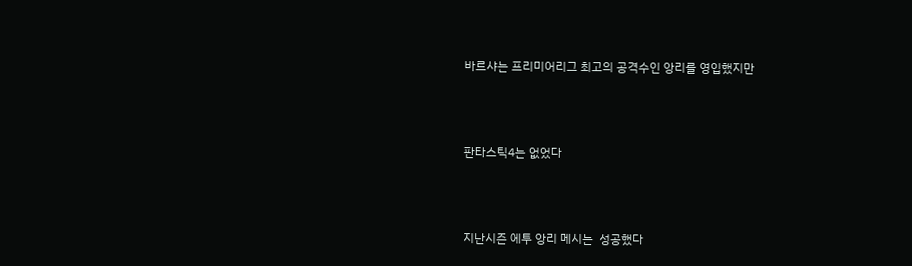바르샤는 프리미어리그 최고의 공격수인 앙리를 영입했지만



판타스틱4는 없었다



지난시즌 에투 앙리 메시는  성공했다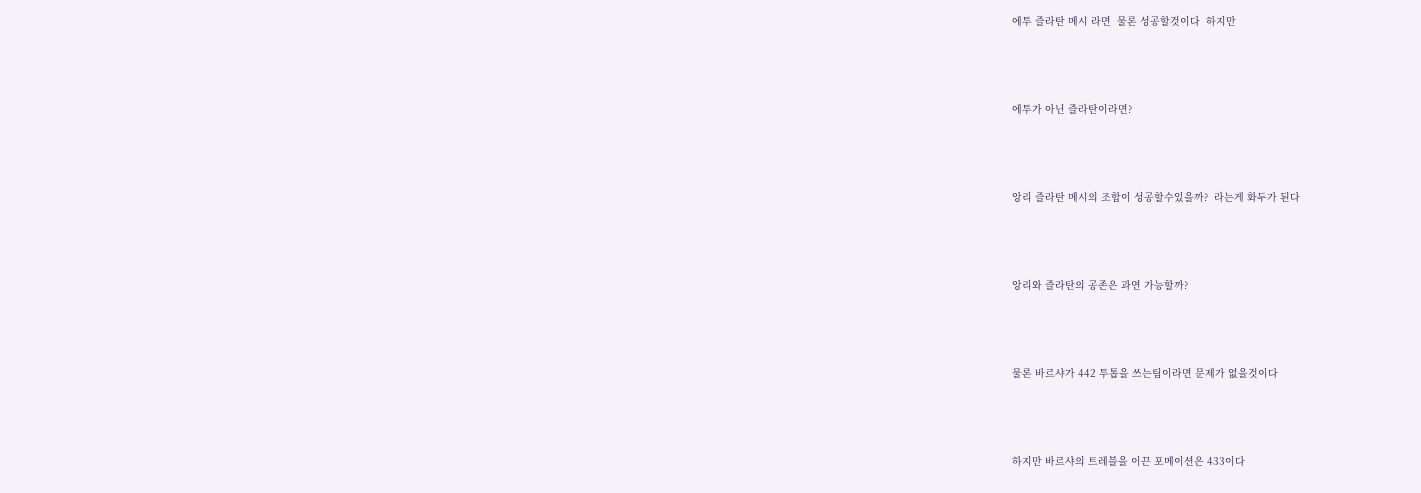에투 즐라탄 메시 라면  물론 성공할것이다  하지만



에투가 아닌 즐라탄이라면?



앙리 즐라탄 메시의 조합이 성공할수있을까?  라는게 화두가 된다



앙리와 즐라탄의 공존은 과연 가능할까?



물론 바르샤가 442 투톱을 쓰는팀이라면 문제가 없을것이다



하지만 바르샤의 트레블을 이끈 포메이션은 433이다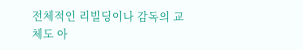전체적인 리빌딩이나 감독의 교체도 아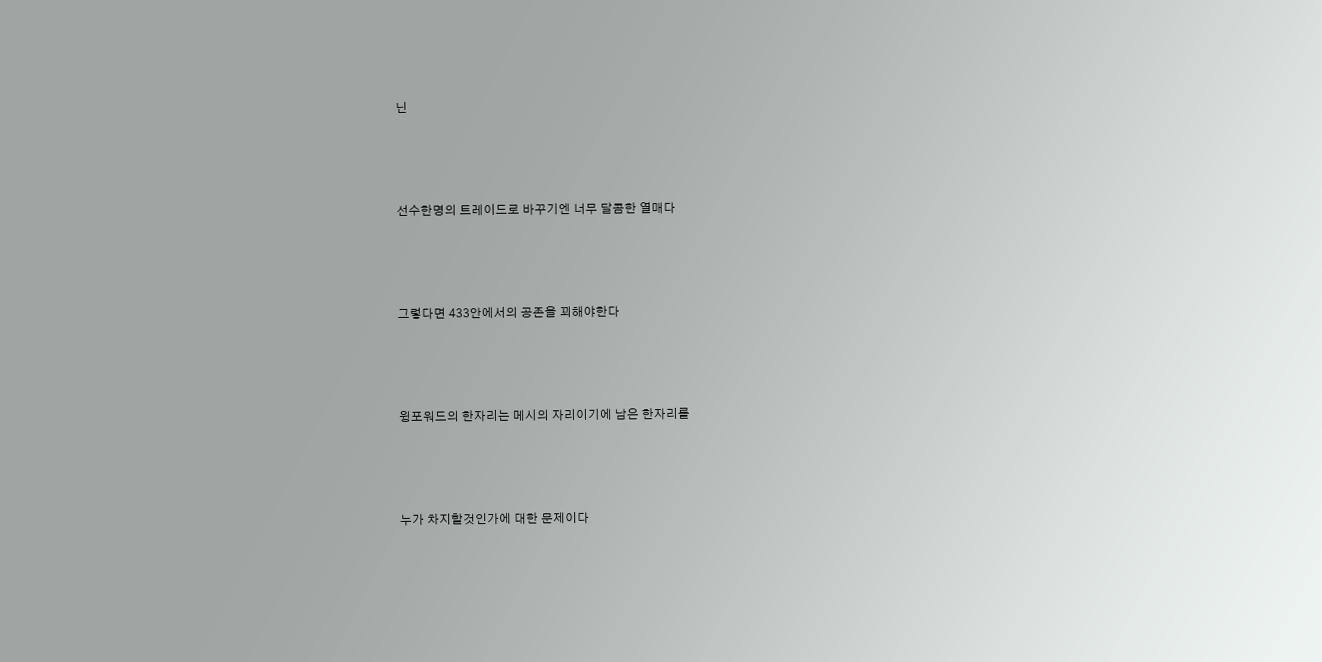닌



선수한명의 트레이드로 바꾸기엔 너무 달콤한 열매다



그렇다면 433안에서의 공존을 꾀해야한다



윙포워드의 한자리는 메시의 자리이기에 남은 한자리를



누가 차지할것인가에 대한 문제이다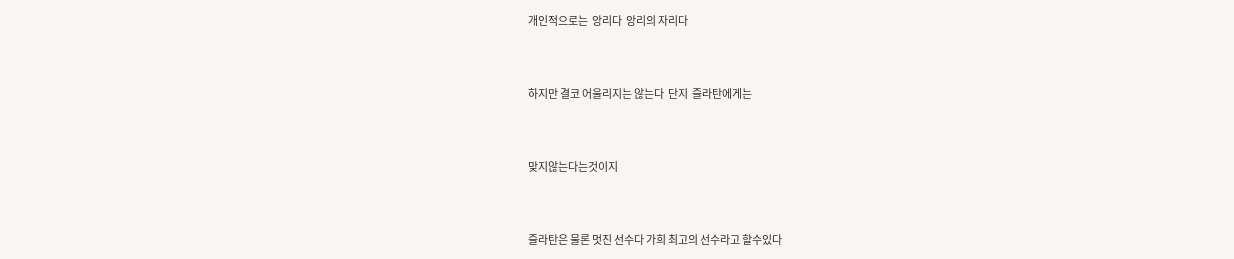개인적으로는  앙리다  앙리의 자리다



하지만 결코 어울리지는 않는다  단지  즐라탄에게는



맞지않는다는것이지



즐라탄은 물론 멋진 선수다 가희 최고의 선수라고 할수있다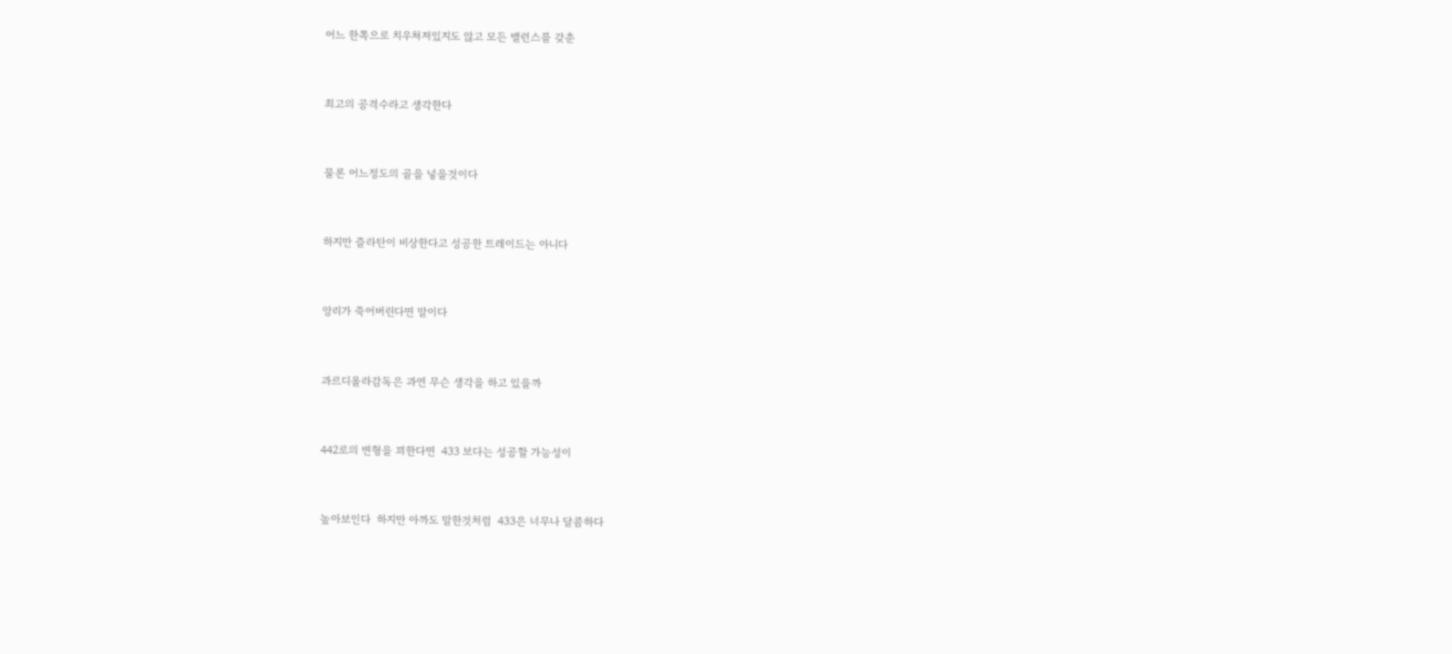어느 한쪽으로 치우쳐져있지도 않고 모든 밸런스를 갖춘



최고의 공격수라고 생각한다



물론 어느정도의 골을 넣을것이다



하지만 즐라탄이 비상한다고 성공한 트레이드는 아니다



앙리가 죽어버린다면 말이다



과르디올라감독은 과연 무슨 생각을 하고 있을까



442로의 변형을 꾀한다면  433 보다는 성공할 가능성이



높아보인다  하지만 아까도 말한것처럼  433은 너무나 달콤하다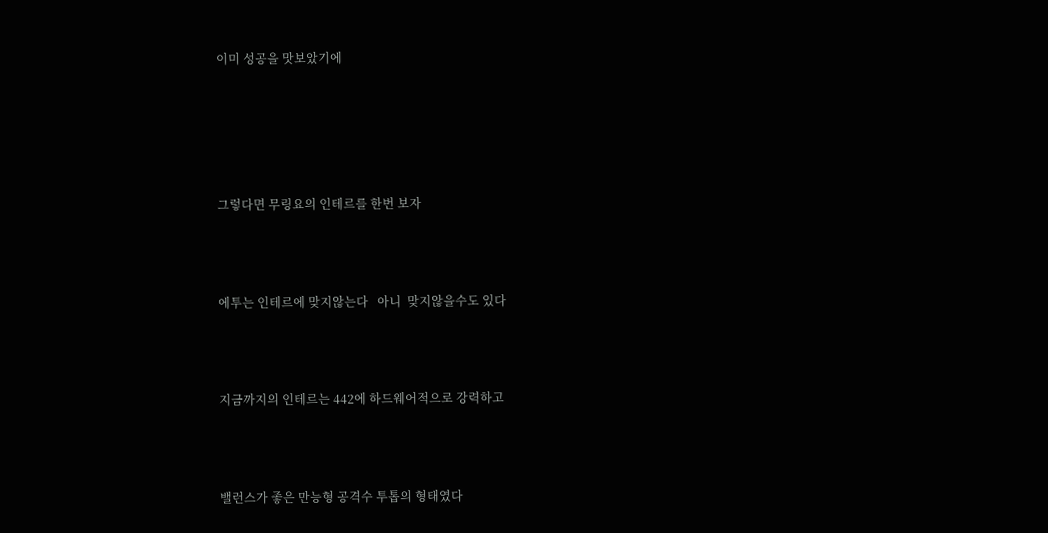이미 성공을 맛보았기에





그렇다면 무링요의 인테르를 한번 보자



에투는 인테르에 맞지않는다   아니  맞지않을수도 있다



지금까지의 인테르는 442에 하드웨어적으로 강력하고



밸런스가 좋은 만능형 공격수 투톱의 형태였다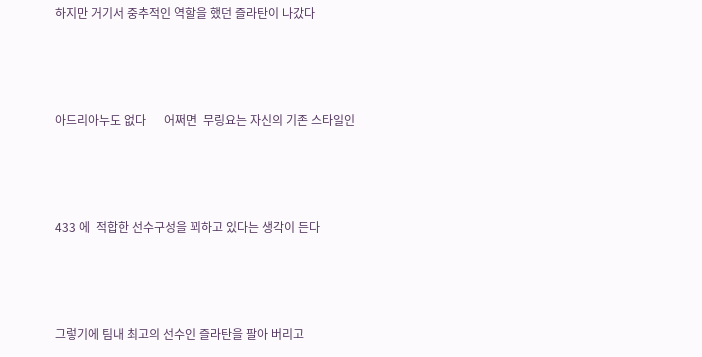하지만 거기서 중추적인 역할을 했던 즐라탄이 나갔다



아드리아누도 없다      어쩌면  무링요는 자신의 기존 스타일인



433 에  적합한 선수구성을 꾀하고 있다는 생각이 든다



그렇기에 팀내 최고의 선수인 즐라탄을 팔아 버리고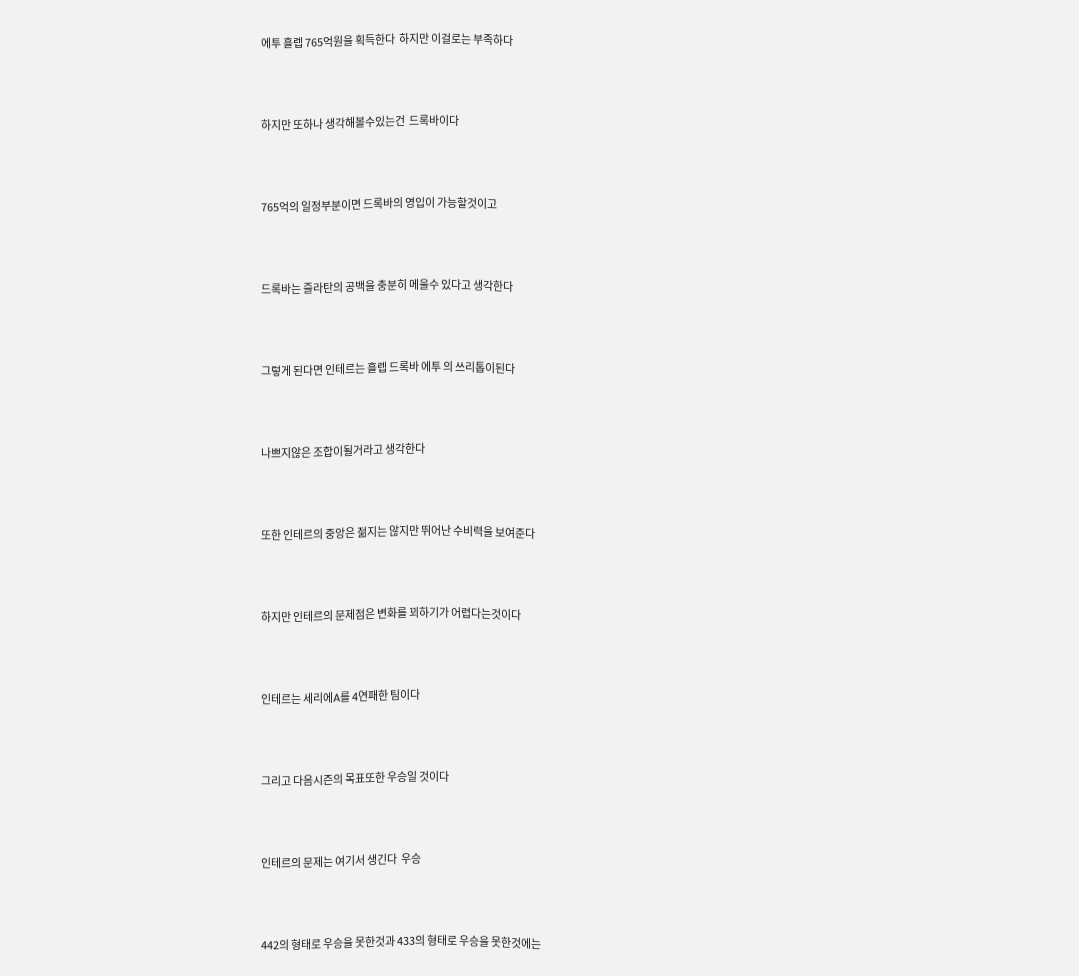에투 흘렙 765억원을 획득한다  하지만 이걸로는 부족하다



하지만 또하나 생각해볼수있는건  드록바이다



765억의 일정부분이면 드록바의 영입이 가능할것이고



드록바는 즐라탄의 공백을 충분히 메울수 있다고 생각한다



그렇게 된다면 인테르는 흘렙 드록바 에투 의 쓰리톱이된다



나쁘지않은 조합이될거라고 생각한다



또한 인테르의 중앙은 젊지는 않지만 뛰어난 수비력을 보여준다



하지만 인테르의 문제점은 변화를 꾀하기가 어렵다는것이다



인테르는 세리에A를 4연패한 팀이다



그리고 다음시즌의 목표또한 우승일 것이다



인테르의 문제는 여기서 생긴다  우승



442의 형태로 우승을 못한것과 433의 형태로 우승을 못한것에는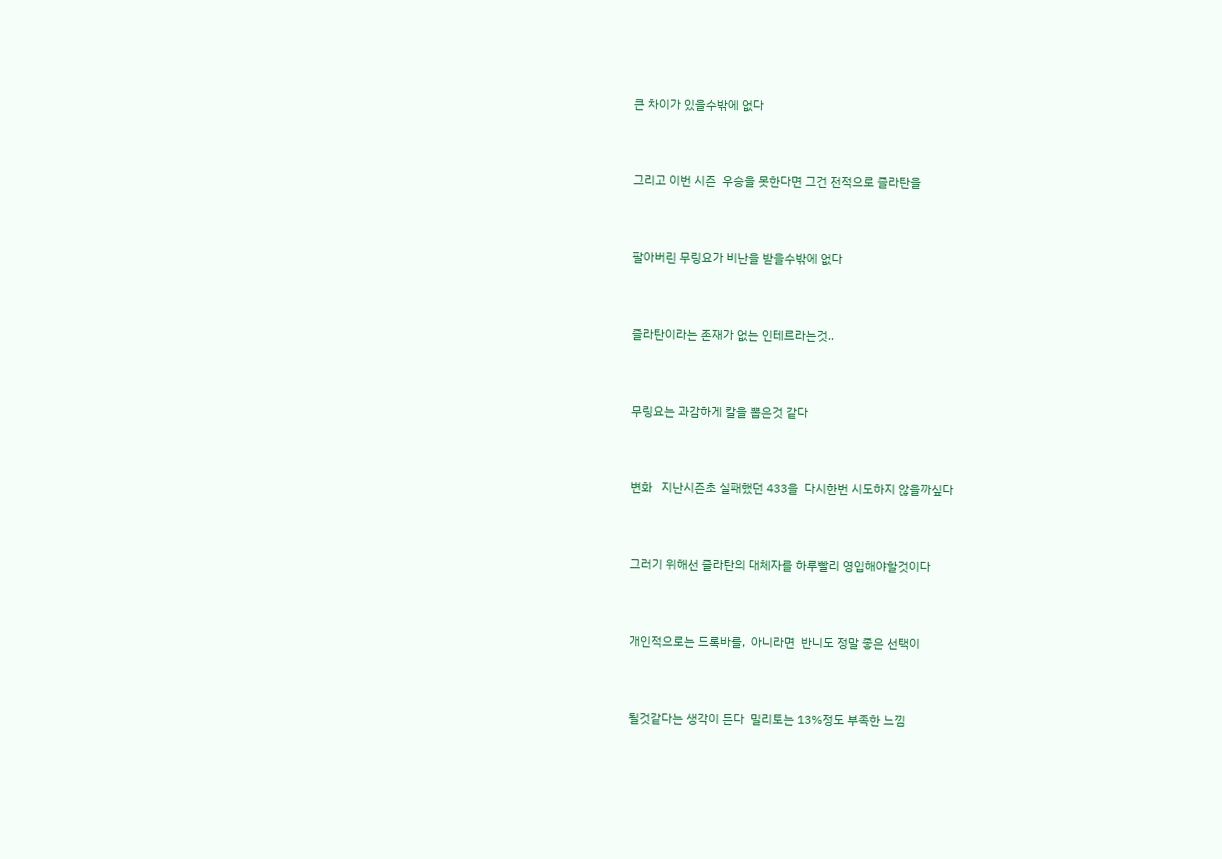큰 차이가 있을수밖에 없다



그리고 이번 시즌  우승을 못한다면 그건 전적으로 즐라탄을



팔아버린 무링요가 비난을 받을수밖에 없다



즐라탄이라는 존재가 없는 인테르라는것..



무링요는 과감하게 칼을 뽑은것 같다



변화   지난시즌초 실패했던 433을  다시한번 시도하지 않을까싶다



그러기 위해선 즐라탄의 대체자를 하루빨리 영입해야할것이다



개인적으로는 드록바를,  아니라면  반니도 정말 좋은 선택이



될것같다는 생각이 든다  밀리토는 13%정도 부족한 느낌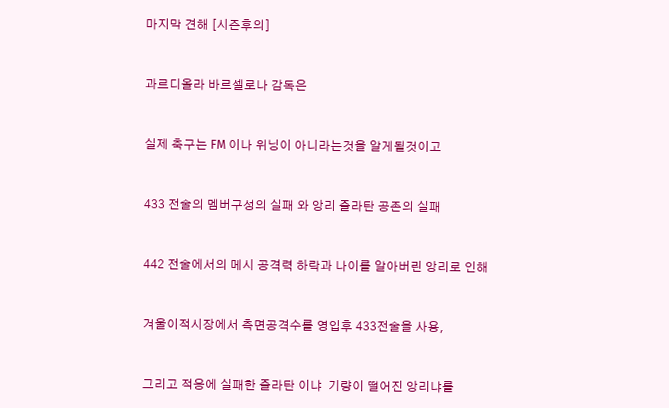마지막 견해 [시즌후의]



과르디올라 바르셀로나 감독은



실제 축구는 FM 이나 위닝이 아니라는것을 알게될것이고



433 전술의 멤버구성의 실패 와 앙리 즐라탄 공존의 실패



442 전술에서의 메시 공격력 하락과 나이를 알아버린 앙리로 인해



겨울이적시장에서 측면공격수를 영입후 433전술을 사용,



그리고 적응에 실패한 즐라탄 이냐  기량이 떨어진 앙리냐를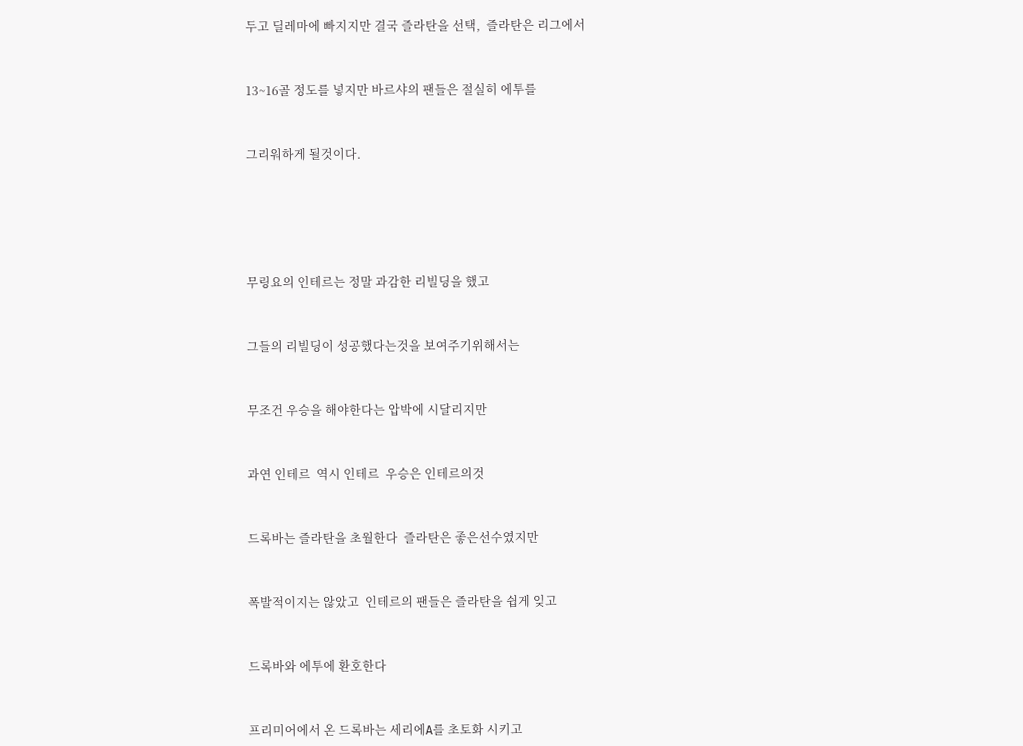두고 딜레마에 빠지지만 결국 즐라탄을 선택,  즐라탄은 리그에서



13~16골 정도를 넣지만 바르샤의 팬들은 절실히 에투를



그리워하게 될것이다.







무링요의 인테르는 정말 과감한 리빌딩을 했고



그들의 리빌딩이 성공했다는것을 보여주기위해서는



무조건 우승을 해야한다는 압박에 시달리지만



과연 인테르  역시 인테르  우승은 인테르의것



드록바는 즐라탄을 초월한다  즐라탄은 좋은선수였지만



폭발적이지는 않았고  인테르의 팬들은 즐라탄을 쉽게 잊고



드록바와 에투에 환호한다



프리미어에서 온 드록바는 세리에A를 초토화 시키고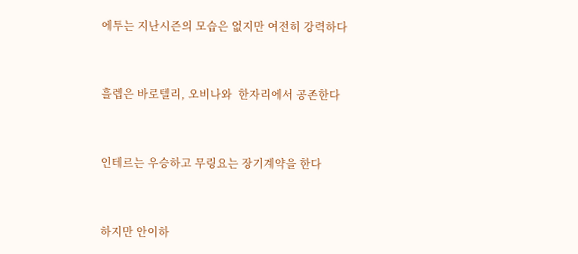에투는 지난시즌의 모습은 없지만 여전히 강력하다



흘렙은 바로텔리, 오비나와  한자리에서 공존한다



인테르는 우승하고 무링요는 장기계약을 한다



하지만 안이하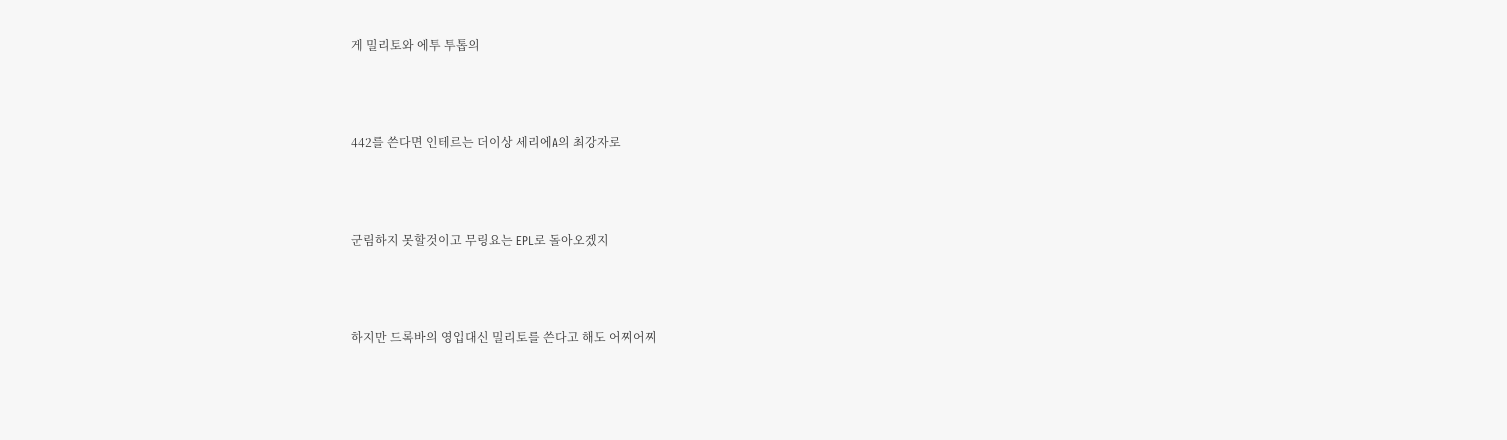게 밀리토와 에투 투톱의



442를 쓴다면 인테르는 더이상 세리에A의 최강자로



군림하지 못할것이고 무링요는 EPL로 돌아오겠지



하지만 드록바의 영입대신 밀리토를 쓴다고 해도 어찌어찌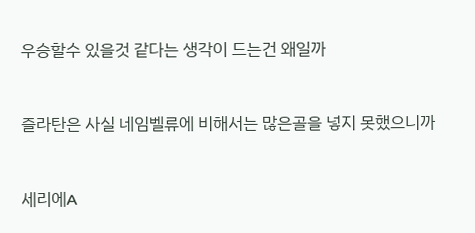우승할수 있을것 같다는 생각이 드는건 왜일까



즐라탄은 사실 네임벨류에 비해서는 많은골을 넣지 못했으니까



세리에A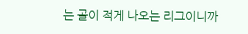는 골이 적게 나오는 리그이니까